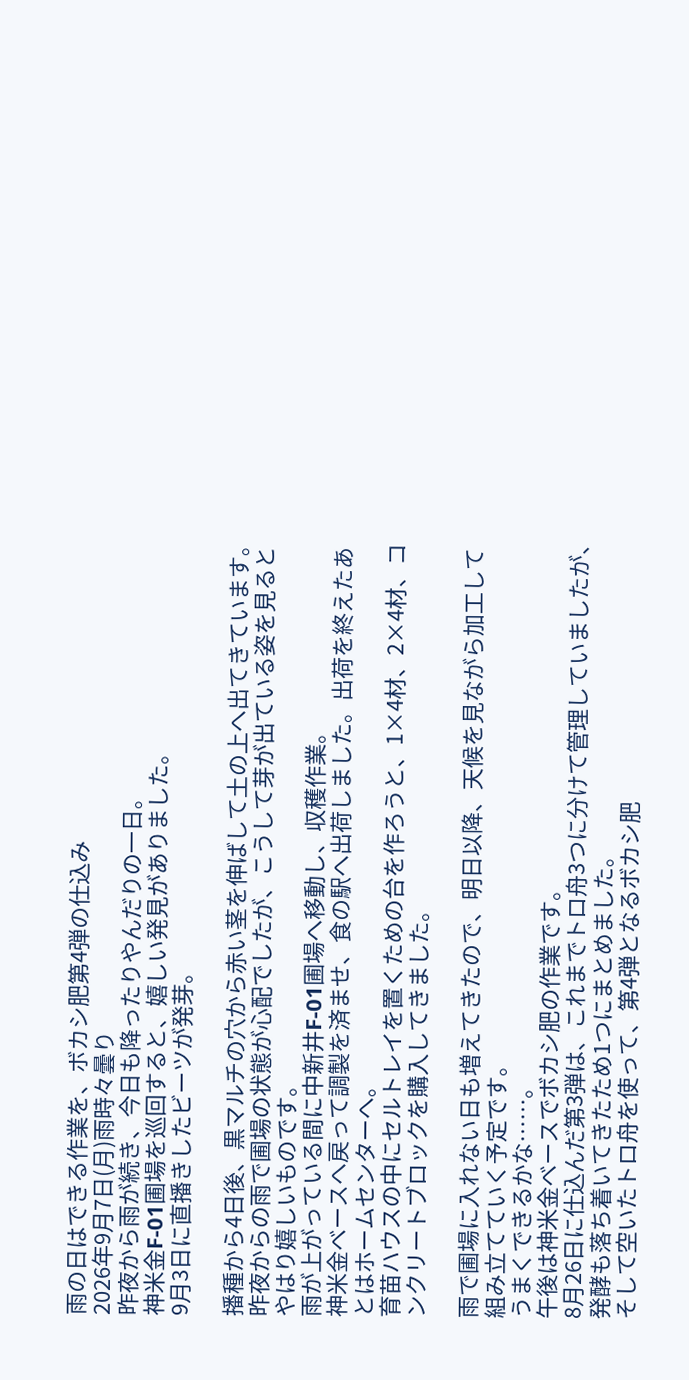雨の日はできる作業を、ボカシ肥第4弾の仕込み
2026年9月7日(月)雨時々曇り
昨夜から雨が続き、今日も降ったりやんだりの一日。
神米金F-01圃場を巡回すると、嬉しい発見がありました。
9月3日に直播きしたビーツが発芽。

播種から4日後、黒マルチの穴から赤い茎を伸ばして土の上へ出てきています。
昨夜からの雨で圃場の状態が心配でしたが、こうして芽が出ている姿を見るとやはり嬉しいものです。
雨が上がっている間に中新井F-01圃場へ移動し、収穫作業。
神米金ベースへ戻って調製を済ませ、食の駅へ出荷しました。出荷を終えたあとはホームセンターへ。
育苗ハウスの中にセルトレイを置くための台を作ろうと、1×4材、2×4材、コンクリートブロックを購入してきました。

雨で圃場に入れない日も増えてきたので、明日以降、天候を見ながら加工して組み立てていく予定です。
うまくできるかな……。
午後は神米金ベースでボカシ肥の作業です。
8月26日に仕込んだ第3弾は、これまでトロ舟3つに分けて管理していましたが、発酵も落ち着いてきたため1つにまとめました。
そして空いたトロ舟を使って、第4弾となるボカシ肥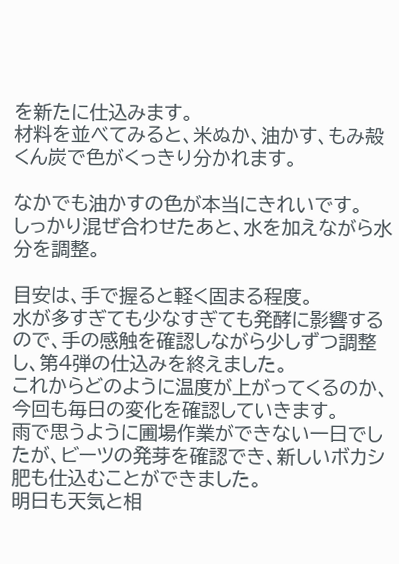を新たに仕込みます。
材料を並べてみると、米ぬか、油かす、もみ殻くん炭で色がくっきり分かれます。

なかでも油かすの色が本当にきれいです。
しっかり混ぜ合わせたあと、水を加えながら水分を調整。

目安は、手で握ると軽く固まる程度。
水が多すぎても少なすぎても発酵に影響するので、手の感触を確認しながら少しずつ調整し、第4弾の仕込みを終えました。
これからどのように温度が上がってくるのか、今回も毎日の変化を確認していきます。
雨で思うように圃場作業ができない一日でしたが、ビーツの発芽を確認でき、新しいボカシ肥も仕込むことができました。
明日も天気と相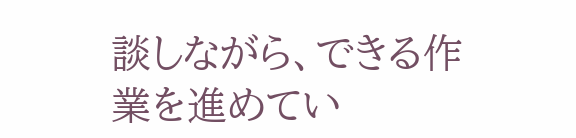談しながら、できる作業を進めてい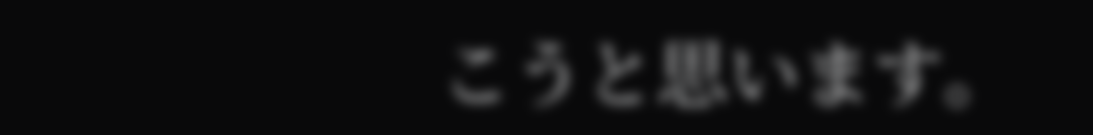こうと思います。